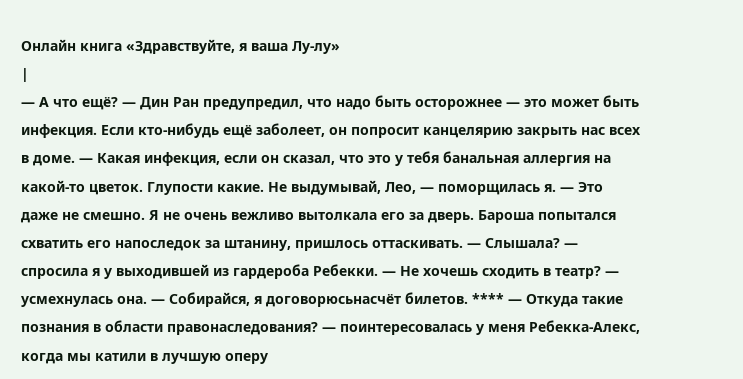Онлайн книга «Здравствуйте, я ваша Лу-лу»
|
— А что ещё? — Дин Ран предупредил, что надо быть осторожнее — это может быть инфекция. Если кто-нибудь ещё заболеет, он попросит канцелярию закрыть нас всех в доме. — Какая инфекция, если он сказал, что это у тебя банальная аллергия на какой-то цветок. Глупости какие. Не выдумывай, Лео, — поморщилась я. — Это даже не смешно. Я не очень вежливо вытолкала его за дверь. Бароша попытался схватить его напоследок за штанину, пришлось оттаскивать. — Слышала? — спросила я у выходившей из гардероба Ребекки. — Не хочешь сходить в театр? — усмехнулась она. — Собирайся, я договорюсьнасчёт билетов. **** — Откуда такие познания в области правонаследования? — поинтересовалась у меня Ребекка-Алекс, когда мы катили в лучшую оперу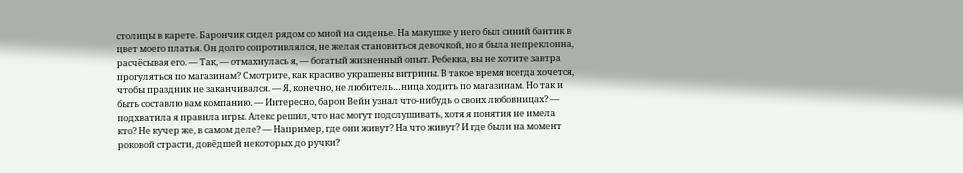столицы в карете. Барончик сидел рядом со мной на сиденье. На макушке у него был синий бантик в цвет моего платья. Он долго сопротивлялся, не желая становиться девочкой, но я была непреклонна, расчёсывая его. — Так, — отмахнулась я, — богатый жизненный опыт. Ребекка, вы не хотите завтра прогуляться по магазинам? Смотрите, как красиво украшены витрины. В такое время всегда хочется, чтобы праздник не заканчивался. — Я, конечно, не любитель…ница ходить по магазинам. Но так и быть составлю вам компанию. — Интересно, барон Вейн узнал что-нибудь о своих любовницах? — подхватила я правила игры. Алекс решил, что нас могут подслушивать, хотя я понятия не имела кто? Не кучер же, в самом деле? — Например, где они живут? На что живут? И где были на момент роковой страсти, довёдшей некоторых до ручки?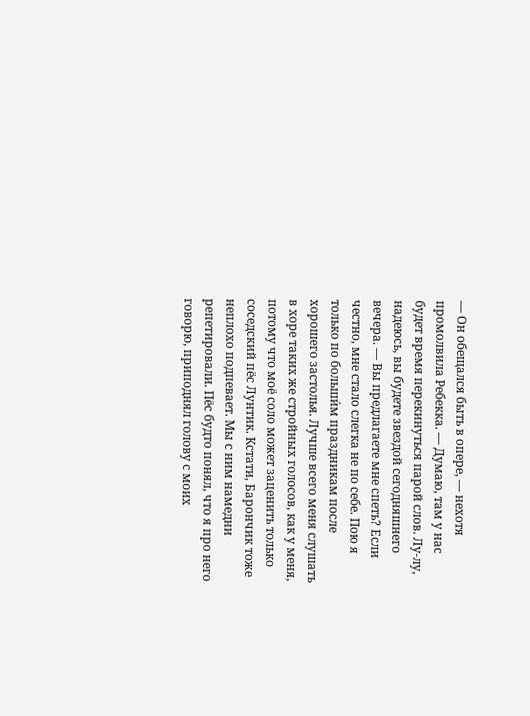— Он обещался быть в опере, — нехотя промолвила Ребекка. — Думаю, там у нас будет время перекинуться парой слов. Лу-лу, надеюсь, вы будете звездой сегодняшнего вечера. — Вы предлагаете мне спеть? Если честно, мне стало слегка не по себе. Пою я только по больши́м праздникам после хорошего застолья. Лучше всего меня слушать в хоре таких же стройных голосов, как у меня, потому что моё соло может заценить только соседский пёс Лунтик. Кстати, Барончик тоже неплохо подпевает. Мы с ним намедни репетировали. Пёс будто понял, что я про него говорю, приподнял голову с моих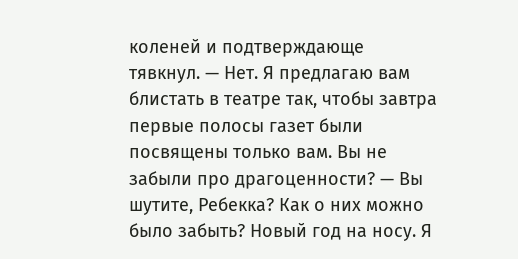коленей и подтверждающе тявкнул. — Нет. Я предлагаю вам блистать в театре так, чтобы завтра первые полосы газет были посвящены только вам. Вы не забыли про драгоценности? — Вы шутите, Ребекка? Как о них можно было забыть? Новый год на носу. Я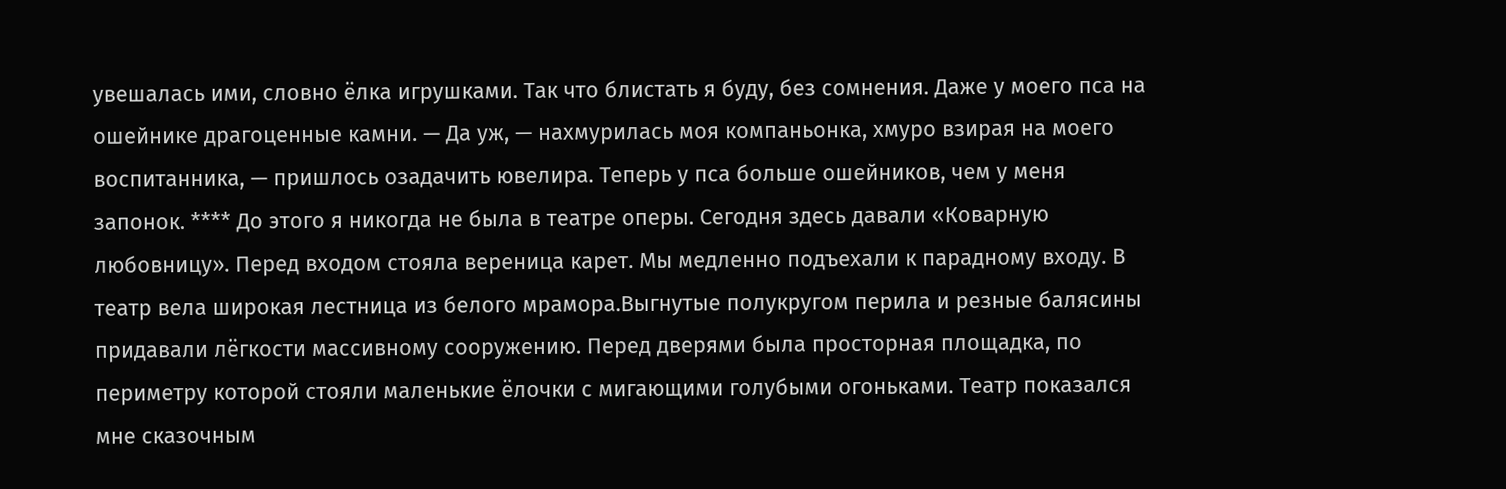увешалась ими, словно ёлка игрушками. Так что блистать я буду, без сомнения. Даже у моего пса на ошейнике драгоценные камни. — Да уж, — нахмурилась моя компаньонка, хмуро взирая на моего воспитанника, — пришлось озадачить ювелира. Теперь у пса больше ошейников, чем у меня запонок. **** До этого я никогда не была в театре оперы. Сегодня здесь давали «Коварную любовницу». Перед входом стояла вереница карет. Мы медленно подъехали к парадному входу. В театр вела широкая лестница из белого мрамора.Выгнутые полукругом перила и резные балясины придавали лёгкости массивному сооружению. Перед дверями была просторная площадка, по периметру которой стояли маленькие ёлочки с мигающими голубыми огоньками. Театр показался мне сказочным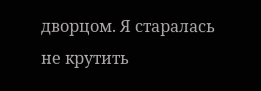дворцом. Я старалась не крутить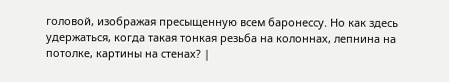головой, изображая пресыщенную всем баронессу. Но как здесь удержаться, когда такая тонкая резьба на колоннах, лепнина на потолке, картины на стенах? |